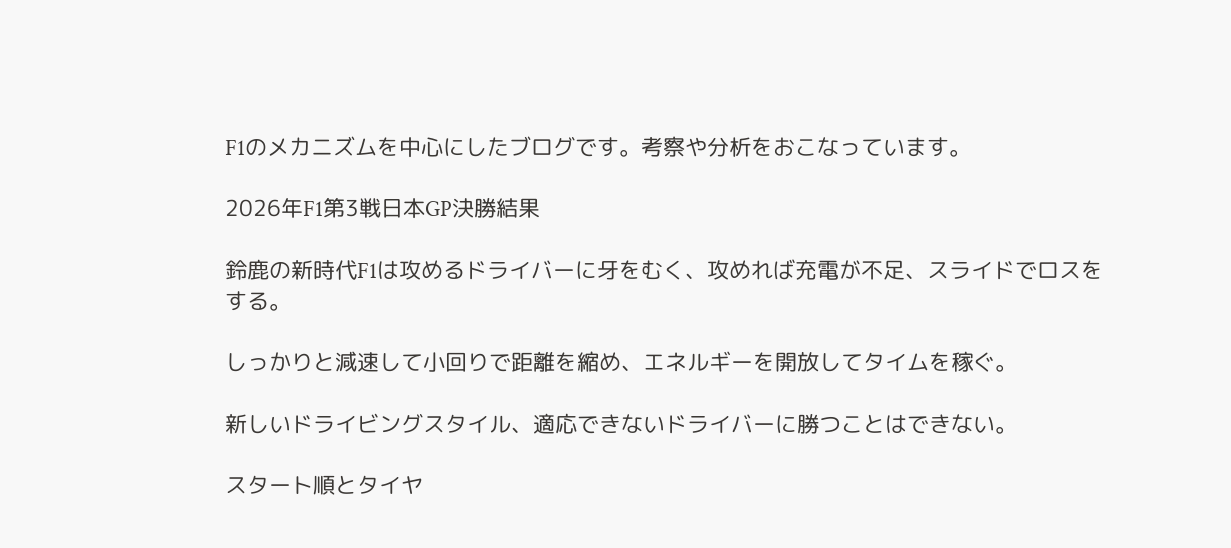F1のメカニズムを中心にしたブログです。考察や分析をおこなっています。

2026年F1第3戦日本GP決勝結果

鈴鹿の新時代F1は攻めるドライバーに牙をむく、攻めれば充電が不足、スライドでロスをする。

しっかりと減速して小回りで距離を縮め、エネルギーを開放してタイムを稼ぐ。

新しいドライビングスタイル、適応できないドライバーに勝つことはできない。

スタート順とタイヤ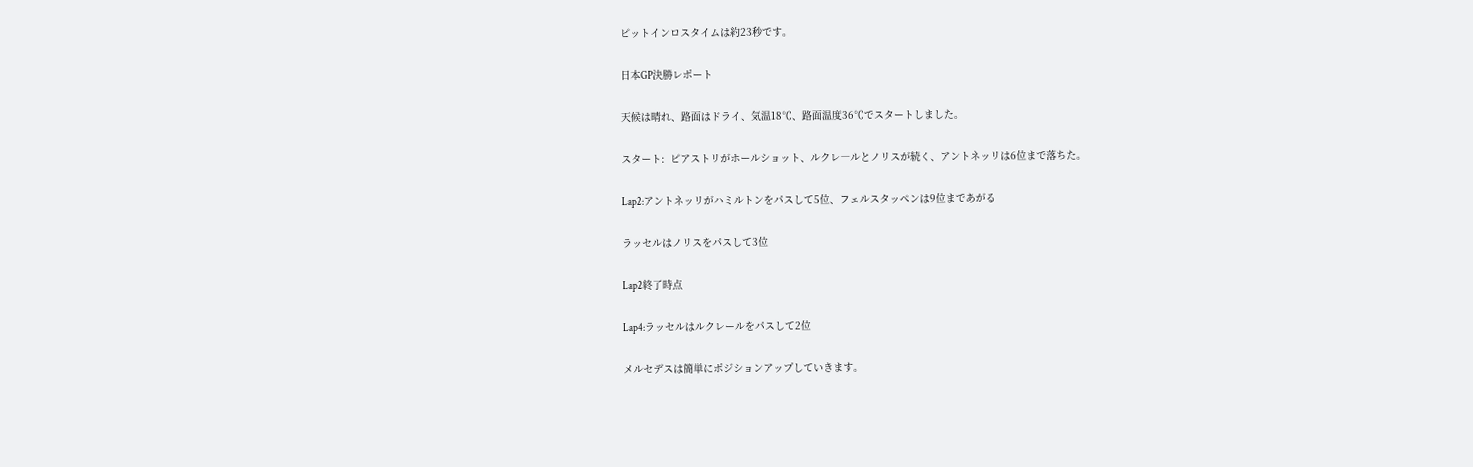ピットインロスタイムは約23秒です。

日本GP決勝レポート

天候は晴れ、路面はドライ、気温18℃、路面温度36℃でスタートしました。

スタート:  ピアストリがホールショット、ルクレ―ルとノリスが続く、アントネッリは6位まで落ちた。

Lap2:アントネッリがハミルトンをパスして5位、フェルスタッペンは9位まであがる

ラッセルはノリスをパスして3位

Lap2終了時点

Lap4:ラッセルはルクレールをパスして2位

メルセデスは簡単にポジションアップしていきます。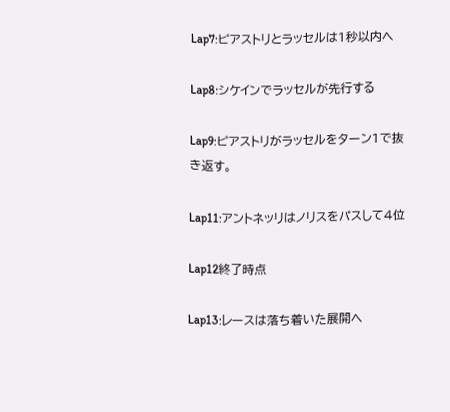Lap7:ピアストリとラッセルは1秒以内へ

Lap8:シケインでラッセルが先行する

Lap9:ピアストリがラッセルをターン1で抜き返す。

Lap11:アントネッリはノリスをパスして4位

Lap12終了時点

Lap13:レースは落ち着いた展開へ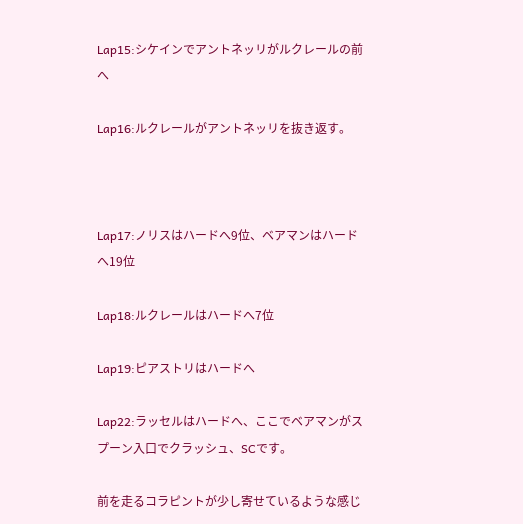Lap15:シケインでアントネッリがルクレールの前へ

Lap16:ルクレールがアントネッリを抜き返す。



Lap17:ノリスはハードへ9位、ベアマンはハードへ19位

Lap18:ルクレールはハードへ7位

Lap19:ピアストリはハードへ

Lap22:ラッセルはハードへ、ここでベアマンがスプーン入口でクラッシュ、SCです。

前を走るコラピントが少し寄せているような感じ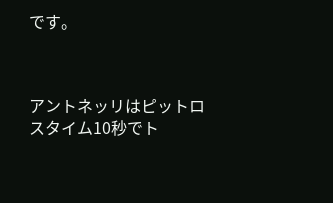です。



アントネッリはピットロスタイム10秒でト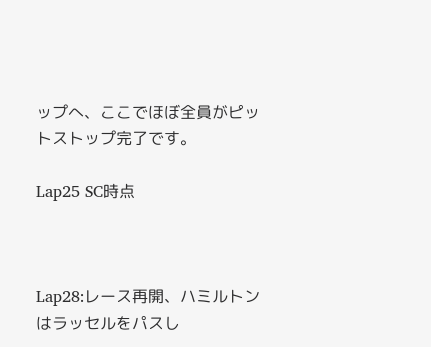ップへ、ここでほぼ全員がピットストップ完了です。

Lap25 SC時点



Lap28:レース再開、ハミルトンはラッセルをパスし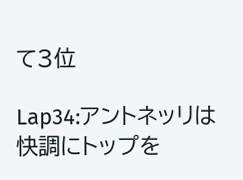て3位

Lap34:アントネッリは快調にトップを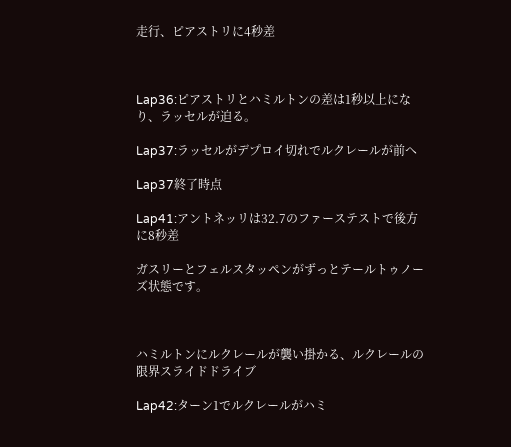走行、ピアストリに4秒差



Lap36:ピアストリとハミルトンの差は1秒以上になり、ラッセルが迫る。

Lap37:ラッセルがデプロイ切れでルクレールが前へ

Lap37終了時点

Lap41:アントネッリは32.7のファーステストで後方に8秒差

ガスリーとフェルスタッペンがずっとテールトゥノーズ状態です。



ハミルトンにルクレールが襲い掛かる、ルクレールの限界スライドドライブ

Lap42:ターン1でルクレールがハミ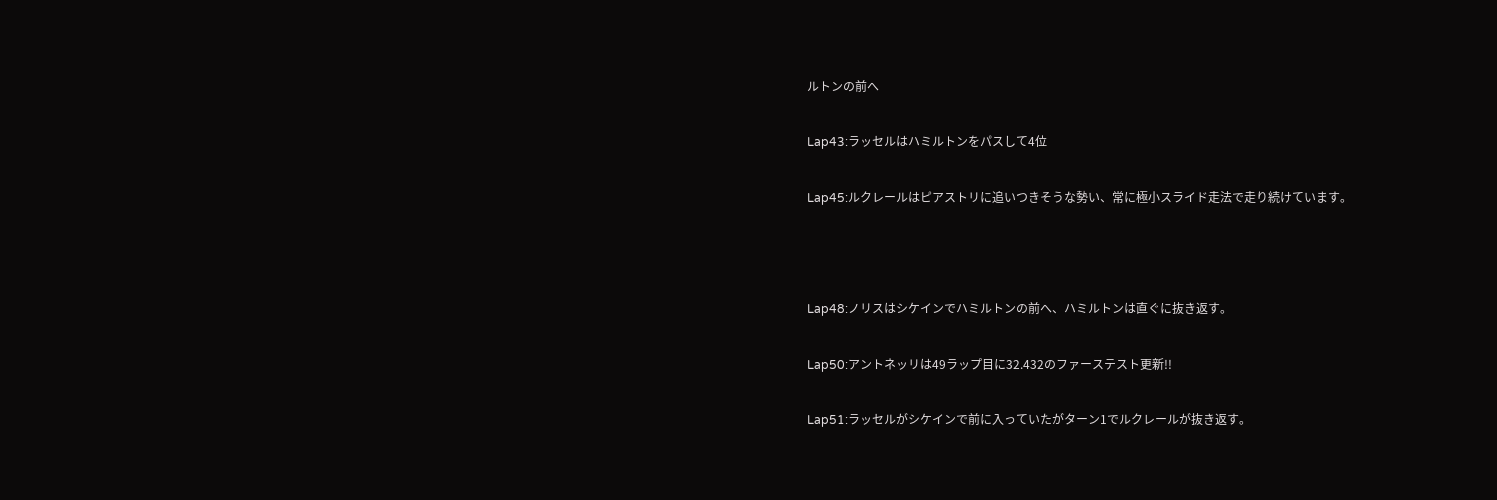ルトンの前へ

Lap43:ラッセルはハミルトンをパスして4位

Lap45:ルクレールはピアストリに追いつきそうな勢い、常に極小スライド走法で走り続けています。



Lap48:ノリスはシケインでハミルトンの前へ、ハミルトンは直ぐに抜き返す。

Lap50:アントネッリは49ラップ目に32.432のファーステスト更新!!

Lap51:ラッセルがシケインで前に入っていたがターン1でルクレールが抜き返す。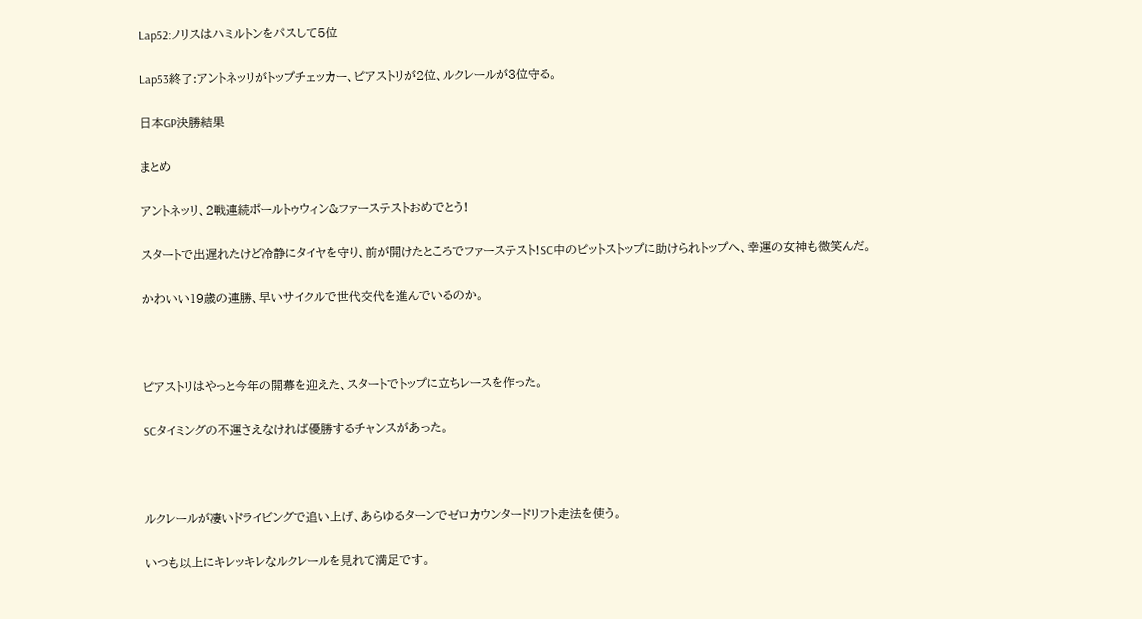Lap52:ノリスはハミルトンをパスして5位

Lap53終了:アントネッリがトップチェッカー、ピアストリが2位、ルクレールが3位守る。

日本GP決勝結果

まとめ

アントネッリ、2戦連続ポールトゥウィン&ファーステストおめでとう!

スタートで出遅れたけど冷静にタイヤを守り、前が開けたところでファーステスト!SC中のピットストップに助けられトップへ、幸運の女神も微笑んだ。

かわいい19歳の連勝、早いサイクルで世代交代を進んでいるのか。



ピアストリはやっと今年の開幕を迎えた、スタートでトップに立ちレースを作った。

SCタイミングの不運さえなければ優勝するチャンスがあった。



ルクレールが凄いドライビングで追い上げ、あらゆるターンでゼロカウンタードリフト走法を使う。

いつも以上にキレッキレなルクレールを見れて満足です。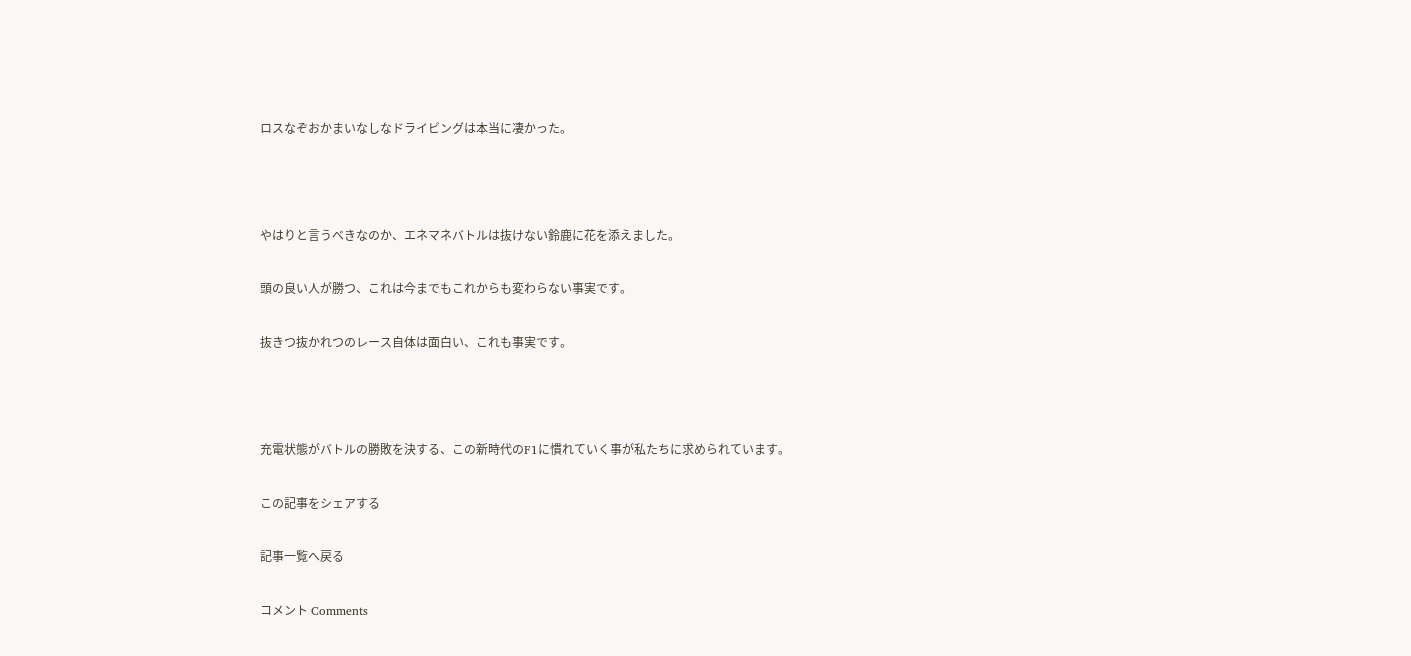ロスなぞおかまいなしなドライビングは本当に凄かった。



やはりと言うべきなのか、エネマネバトルは抜けない鈴鹿に花を添えました。

頭の良い人が勝つ、これは今までもこれからも変わらない事実です。

抜きつ抜かれつのレース自体は面白い、これも事実です。



充電状態がバトルの勝敗を決する、この新時代のF1に慣れていく事が私たちに求められています。

この記事をシェアする

記事一覧へ戻る

コメント Comments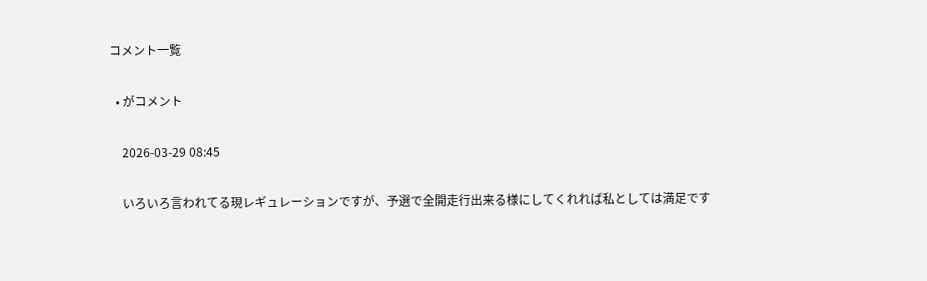コメント一覧

  • がコメント

    2026-03-29 08:45

    いろいろ言われてる現レギュレーションですが、予選で全開走行出来る様にしてくれれば私としては満足です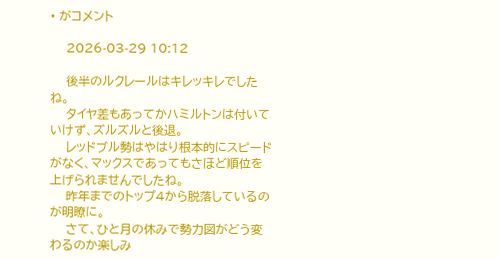• がコメント

    2026-03-29 10:12

    後半のルクレールはキレッキレでしたね。
    タイヤ差もあってかハミルトンは付いていけず、ズルズルと後退。
    レッドブル勢はやはり根本的にスピードがなく、マックスであってもさほど順位を上げられませんでしたね。
    昨年までのトップ4から脱落しているのが明瞭に。
    さて、ひと月の休みで勢力図がどう変わるのか楽しみ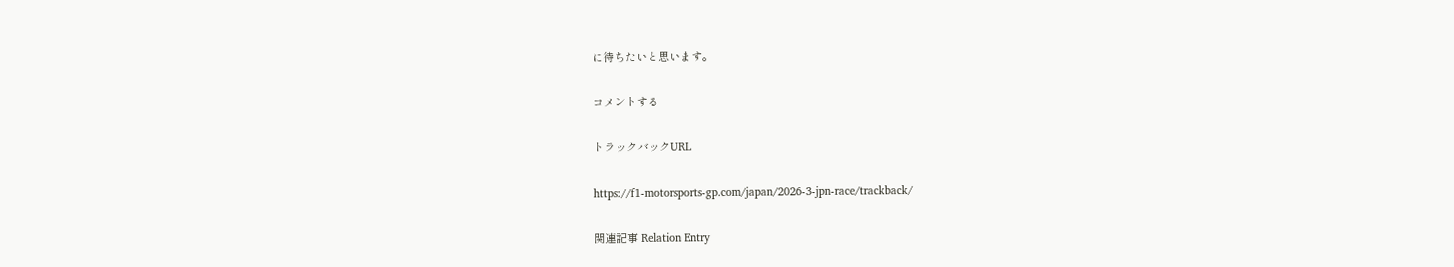に待ちたいと思います。

コメントする

トラックバックURL

https://f1-motorsports-gp.com/japan/2026-3-jpn-race/trackback/

関連記事 Relation Entry